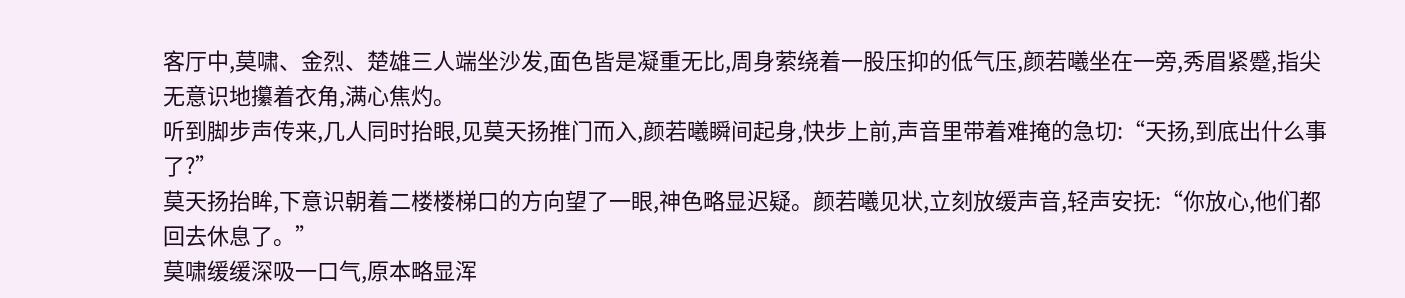客厅中,莫啸、金烈、楚雄三人端坐沙发,面色皆是凝重无比,周身萦绕着一股压抑的低气压,颜若曦坐在一旁,秀眉紧蹙,指尖无意识地攥着衣角,满心焦灼。
听到脚步声传来,几人同时抬眼,见莫天扬推门而入,颜若曦瞬间起身,快步上前,声音里带着难掩的急切:“天扬,到底出什么事了?”
莫天扬抬眸,下意识朝着二楼楼梯口的方向望了一眼,神色略显迟疑。颜若曦见状,立刻放缓声音,轻声安抚:“你放心,他们都回去休息了。”
莫啸缓缓深吸一口气,原本略显浑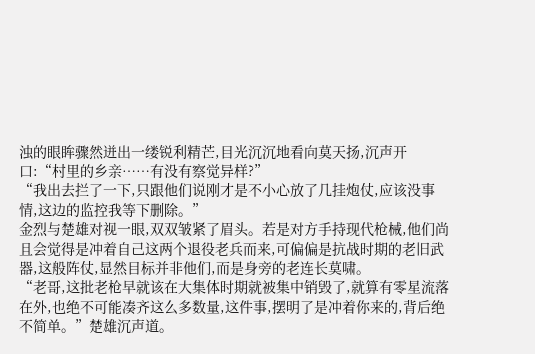浊的眼眸骤然迸出一缕锐利精芒,目光沉沉地看向莫天扬,沉声开口:“村里的乡亲……有没有察觉异样?”
“我出去拦了一下,只跟他们说刚才是不小心放了几挂炮仗,应该没事情,这边的监控我等下删除。”
金烈与楚雄对视一眼,双双皱紧了眉头。若是对方手持现代枪械,他们尚且会觉得是冲着自己这两个退役老兵而来,可偏偏是抗战时期的老旧武器,这般阵仗,显然目标并非他们,而是身旁的老连长莫啸。
“老哥,这批老枪早就该在大集体时期就被集中销毁了,就算有零星流落在外,也绝不可能凑齐这么多数量,这件事,摆明了是冲着你来的,背后绝不简单。”楚雄沉声道。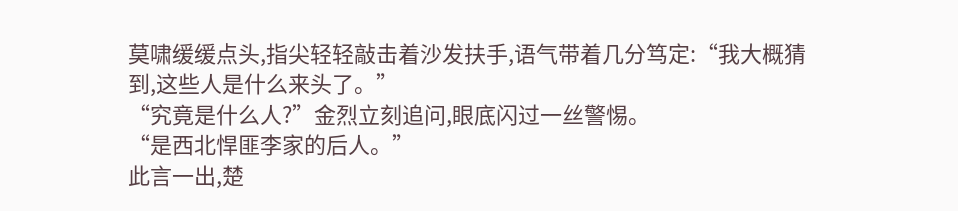莫啸缓缓点头,指尖轻轻敲击着沙发扶手,语气带着几分笃定:“我大概猜到,这些人是什么来头了。”
“究竟是什么人?”金烈立刻追问,眼底闪过一丝警惕。
“是西北悍匪李家的后人。”
此言一出,楚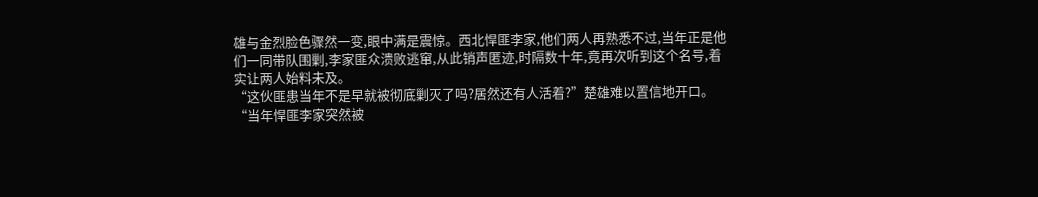雄与金烈脸色骤然一变,眼中满是震惊。西北悍匪李家,他们两人再熟悉不过,当年正是他们一同带队围剿,李家匪众溃败逃窜,从此销声匿迹,时隔数十年,竟再次听到这个名号,着实让两人始料未及。
“这伙匪患当年不是早就被彻底剿灭了吗?居然还有人活着?”楚雄难以置信地开口。
“当年悍匪李家突然被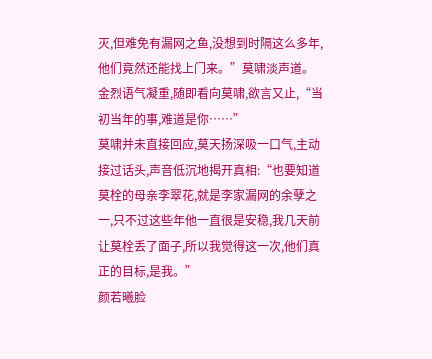灭,但难免有漏网之鱼,没想到时隔这么多年,他们竟然还能找上门来。”莫啸淡声道。
金烈语气凝重,随即看向莫啸,欲言又止,“当初当年的事,难道是你……”
莫啸并未直接回应,莫天扬深吸一口气,主动接过话头,声音低沉地揭开真相:“也要知道莫栓的母亲李翠花,就是李家漏网的余孽之一,只不过这些年他一直很是安稳,我几天前让莫栓丢了面子,所以我觉得这一次,他们真正的目标,是我。”
颜若曦脸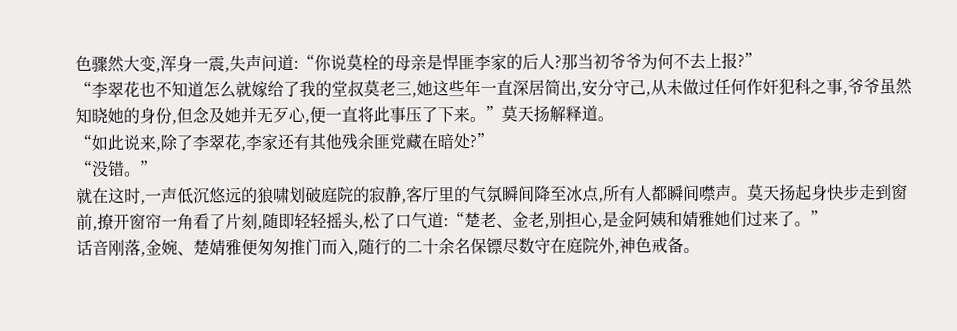色骤然大变,浑身一震,失声问道:“你说莫栓的母亲是悍匪李家的后人?那当初爷爷为何不去上报?”
“李翠花也不知道怎么就嫁给了我的堂叔莫老三,她这些年一直深居简出,安分守己,从未做过任何作奸犯科之事,爷爷虽然知晓她的身份,但念及她并无歹心,便一直将此事压了下来。”莫天扬解释道。
“如此说来,除了李翠花,李家还有其他残余匪党藏在暗处?”
“没错。”
就在这时,一声低沉悠远的狼啸划破庭院的寂静,客厅里的气氛瞬间降至冰点,所有人都瞬间噤声。莫天扬起身快步走到窗前,撩开窗帘一角看了片刻,随即轻轻摇头,松了口气道:“楚老、金老,别担心,是金阿姨和婧雅她们过来了。”
话音刚落,金婉、楚婧雅便匆匆推门而入,随行的二十余名保镖尽数守在庭院外,神色戒备。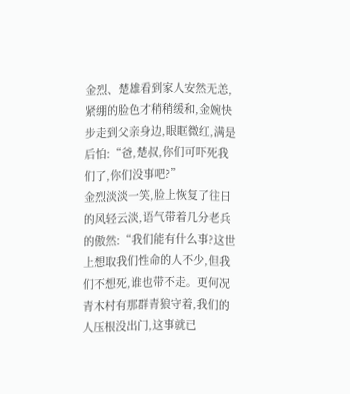金烈、楚雄看到家人安然无恙,紧绷的脸色才稍稍缓和,金婉快步走到父亲身边,眼眶微红,满是后怕:“爸,楚叔,你们可吓死我们了,你们没事吧?”
金烈淡淡一笑,脸上恢复了往日的风轻云淡,语气带着几分老兵的傲然:“我们能有什么事?这世上想取我们性命的人不少,但我们不想死,谁也带不走。更何况青木村有那群青狼守着,我们的人压根没出门,这事就已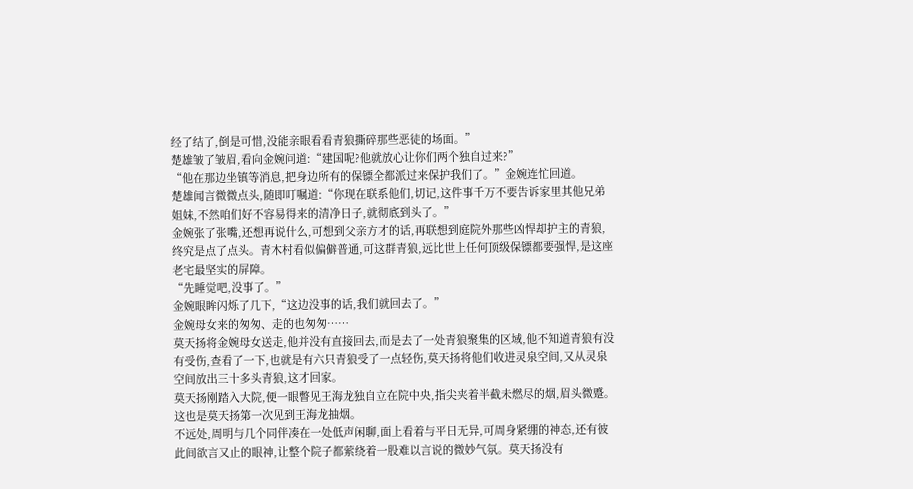经了结了,倒是可惜,没能亲眼看看青狼撕碎那些恶徒的场面。”
楚雄皱了皱眉,看向金婉问道:“建国呢?他就放心让你们两个独自过来?”
“他在那边坐镇等消息,把身边所有的保镖全都派过来保护我们了。”金婉连忙回道。
楚雄闻言微微点头,随即叮嘱道:“你现在联系他们,切记,这件事千万不要告诉家里其他兄弟姐妹,不然咱们好不容易得来的清净日子,就彻底到头了。”
金婉张了张嘴,还想再说什么,可想到父亲方才的话,再联想到庭院外那些凶悍却护主的青狼,终究是点了点头。青木村看似偏僻普通,可这群青狼,远比世上任何顶级保镖都要强悍,是这座老宅最坚实的屏障。
“先睡觉吧,没事了。”
金婉眼眸闪烁了几下,“这边没事的话,我们就回去了。”
金婉母女来的匆匆、走的也匆匆……
莫天扬将金婉母女送走,他并没有直接回去,而是去了一处青狼聚集的区域,他不知道青狼有没有受伤,查看了一下,也就是有六只青狼受了一点轻伤,莫天扬将他们收进灵泉空间,又从灵泉空间放出三十多头青狼,这才回家。
莫天扬刚踏入大院,便一眼瞥见王海龙独自立在院中央,指尖夹着半截未燃尽的烟,眉头微蹙。这也是莫天扬第一次见到王海龙抽烟。
不远处,周明与几个同伴凑在一处低声闲聊,面上看着与平日无异,可周身紧绷的神态,还有彼此间欲言又止的眼神,让整个院子都萦绕着一股难以言说的微妙气氛。莫天扬没有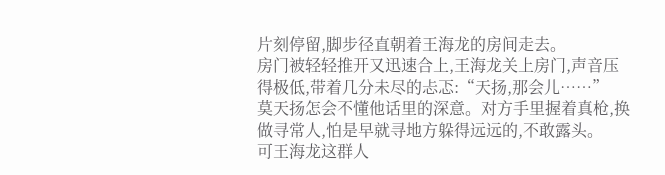片刻停留,脚步径直朝着王海龙的房间走去。
房门被轻轻推开又迅速合上,王海龙关上房门,声音压得极低,带着几分未尽的忐忑:“天扬,那会儿……”
莫天扬怎会不懂他话里的深意。对方手里握着真枪,换做寻常人,怕是早就寻地方躲得远远的,不敢露头。
可王海龙这群人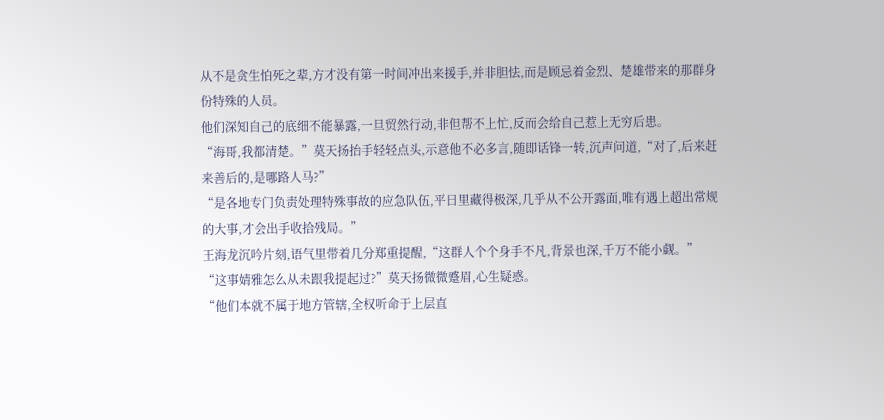从不是贪生怕死之辈,方才没有第一时间冲出来援手,并非胆怯,而是顾忌着金烈、楚雄带来的那群身份特殊的人员。
他们深知自己的底细不能暴露,一旦贸然行动,非但帮不上忙,反而会给自己惹上无穷后患。
“海哥,我都清楚。”莫天扬抬手轻轻点头,示意他不必多言,随即话锋一转,沉声问道,“对了,后来赶来善后的,是哪路人马?”
“是各地专门负责处理特殊事故的应急队伍,平日里藏得极深,几乎从不公开露面,唯有遇上超出常规的大事,才会出手收拾残局。”
王海龙沉吟片刻,语气里带着几分郑重提醒,“这群人个个身手不凡,背景也深,千万不能小觑。”
“这事婧雅怎么从未跟我提起过?”莫天扬微微蹙眉,心生疑惑。
“他们本就不属于地方管辖,全权听命于上层直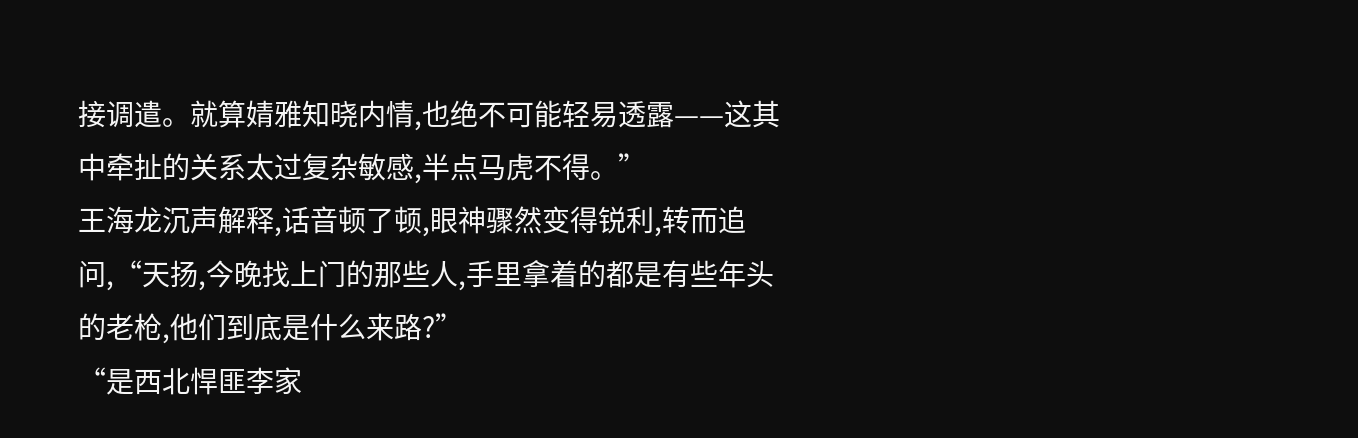接调遣。就算婧雅知晓内情,也绝不可能轻易透露——这其中牵扯的关系太过复杂敏感,半点马虎不得。”
王海龙沉声解释,话音顿了顿,眼神骤然变得锐利,转而追问,“天扬,今晚找上门的那些人,手里拿着的都是有些年头的老枪,他们到底是什么来路?”
“是西北悍匪李家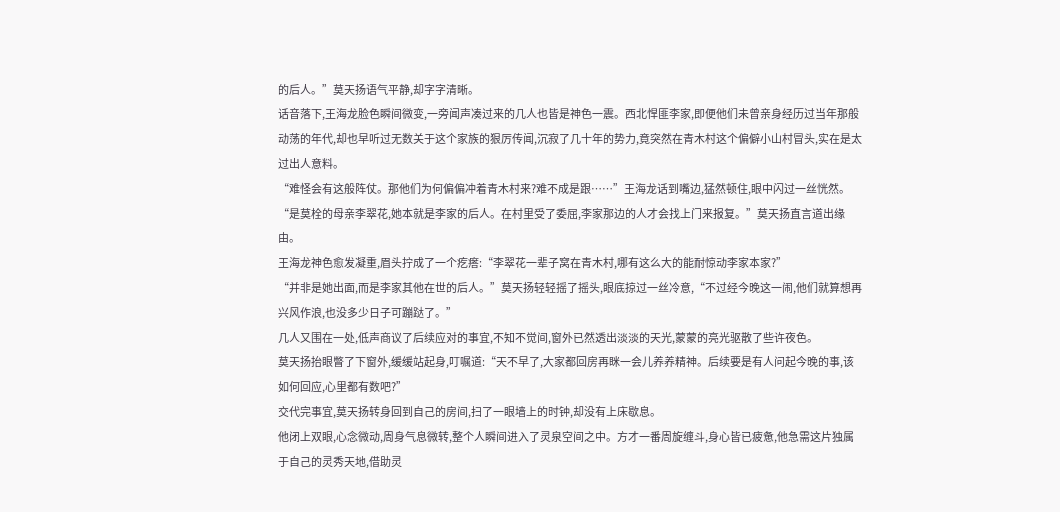的后人。”莫天扬语气平静,却字字清晰。
话音落下,王海龙脸色瞬间微变,一旁闻声凑过来的几人也皆是神色一震。西北悍匪李家,即便他们未曾亲身经历过当年那般动荡的年代,却也早听过无数关于这个家族的狠厉传闻,沉寂了几十年的势力,竟突然在青木村这个偏僻小山村冒头,实在是太过出人意料。
“难怪会有这般阵仗。那他们为何偏偏冲着青木村来?难不成是跟……”王海龙话到嘴边,猛然顿住,眼中闪过一丝恍然。
“是莫栓的母亲李翠花,她本就是李家的后人。在村里受了委屈,李家那边的人才会找上门来报复。”莫天扬直言道出缘由。
王海龙神色愈发凝重,眉头拧成了一个疙瘩:“李翠花一辈子窝在青木村,哪有这么大的能耐惊动李家本家?”
“并非是她出面,而是李家其他在世的后人。”莫天扬轻轻摇了摇头,眼底掠过一丝冷意,“不过经今晚这一闹,他们就算想再兴风作浪,也没多少日子可蹦跶了。”
几人又围在一处,低声商议了后续应对的事宜,不知不觉间,窗外已然透出淡淡的天光,蒙蒙的亮光驱散了些许夜色。
莫天扬抬眼瞥了下窗外,缓缓站起身,叮嘱道:“天不早了,大家都回房再眯一会儿养养精神。后续要是有人问起今晚的事,该如何回应,心里都有数吧?”
交代完事宜,莫天扬转身回到自己的房间,扫了一眼墙上的时钟,却没有上床歇息。
他闭上双眼,心念微动,周身气息微转,整个人瞬间进入了灵泉空间之中。方才一番周旋缠斗,身心皆已疲惫,他急需这片独属于自己的灵秀天地,借助灵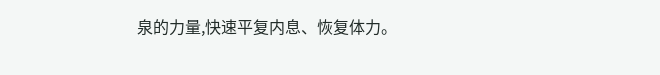泉的力量,快速平复内息、恢复体力。